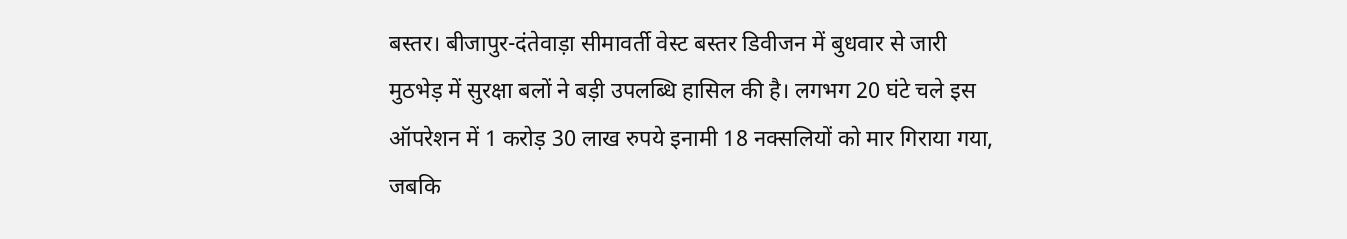बस्तर। बीजापुर-दंतेवाड़ा सीमावर्ती वेस्ट बस्तर डिवीजन में बुधवार से जारी मुठभेड़ में सुरक्षा बलों ने बड़ी उपलब्धि हासिल की है। लगभग 20 घंटे चले इस ऑपरेशन में 1 करोड़ 30 लाख रुपये इनामी 18 नक्सलियों को मार गिराया गया, जबकि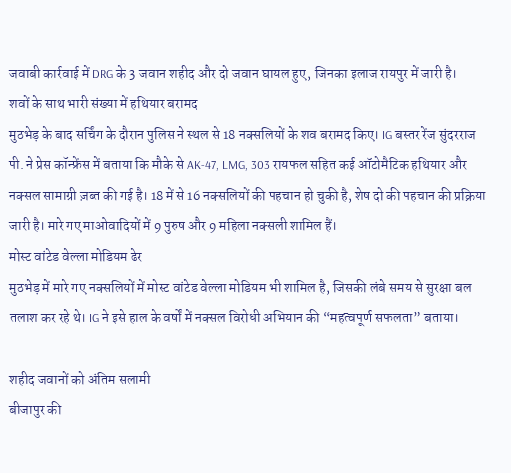जवाबी कार्रवाई में DRG के 3 जवान शहीद और दो जवान घायल हुए, जिनका इलाज रायपुर में जारी है।
शवों के साथ भारी संख्या में हथियार बरामद
मुठभेड़ के बाद सर्चिंग के दौरान पुलिस ने स्थल से 18 नक्सलियों के शव बरामद किए। IG बस्तर रेंज सुंदरराज पी. ने प्रेस कॉन्फ्रेंस में बताया कि मौके से AK-47, LMG, 303 रायफल सहित कई ऑटोमैटिक हथियार और नक्सल सामाग्री ज़ब्त की गई है। 18 में से 16 नक्सलियों की पहचान हो चुकी है, शेष दो की पहचान की प्रक्रिया जारी है। मारे गए माओवादियों में 9 पुरुष और 9 महिला नक्सली शामिल हैं।
मोस्ट वांटेड वेल्ला मोडियम ढेर
मुठभेड़ में मारे गए नक्सलियों में मोस्ट वांटेड वेल्ला मोडियम भी शामिल है, जिसकी लंबे समय से सुरक्षा बल तलाश कर रहे थे। IG ने इसे हाल के वर्षों में नक्सल विरोधी अभियान की “महत्वपूर्ण सफलता” बताया।

शहीद जवानों को अंतिम सलामी
बीजापुर की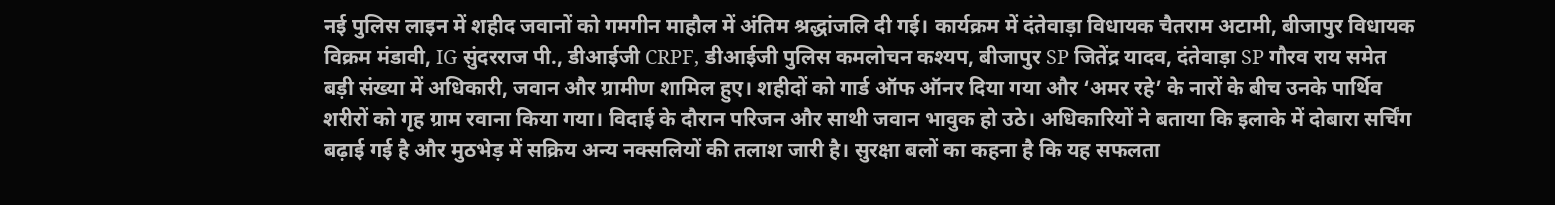नई पुलिस लाइन में शहीद जवानों को गमगीन माहौल में अंतिम श्रद्धांजलि दी गई। कार्यक्रम में दंतेवाड़ा विधायक चैतराम अटामी, बीजापुर विधायक विक्रम मंडावी, IG सुंदरराज पी., डीआईजी CRPF, डीआईजी पुलिस कमलोचन कश्यप, बीजापुर SP जितेंद्र यादव, दंतेवाड़ा SP गौरव राय समेत बड़ी संख्या में अधिकारी, जवान और ग्रामीण शामिल हुए। शहीदों को गार्ड ऑफ ऑनर दिया गया और ‘अमर रहे’ के नारों के बीच उनके पार्थिव शरीरों को गृह ग्राम रवाना किया गया। विदाई के दौरान परिजन और साथी जवान भावुक हो उठे। अधिकारियों ने बताया कि इलाके में दोबारा सर्चिंग बढ़ाई गई है और मुठभेड़ में सक्रिय अन्य नक्सलियों की तलाश जारी है। सुरक्षा बलों का कहना है कि यह सफलता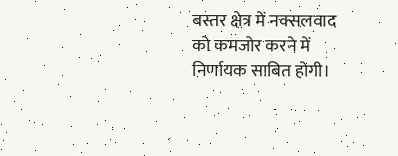बस्तर क्षेत्र में नक्सलवाद को कमजोर करने में निर्णायक साबित होगी।